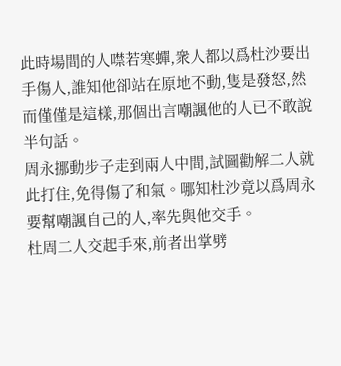此時場間的人噤若寒蟬,衆人都以爲杜沙要出手傷人,誰知他卻站在原地不動,隻是發怒,然而僅僅是這樣,那個出言嘲諷他的人已不敢說半句話。
周永挪動步子走到兩人中間,試圖勸解二人就此打住,免得傷了和氣。哪知杜沙竟以爲周永要幫嘲諷自己的人,率先與他交手。
杜周二人交起手來,前者出掌劈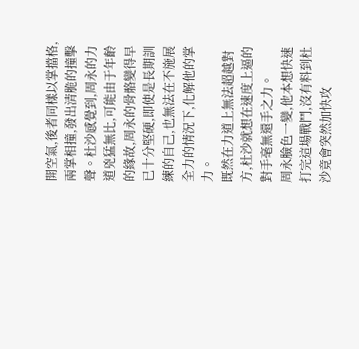開空氣,後者同樣以掌擋格,兩掌相撞,發出清脆的撞擊聲。杜沙感覺到,周永的力道兇猛無比,可能由于年齡的緣故,周永的骨骼變得早已十分堅硬,即使是長期訓練的自己,也無法在不施展全力的情況下,化解他的掌力。
既然在力道上無法超越對方,杜沙就想在速度上逼的對手毫無還手之力。
周永臉色一變,他本想快速打完這場戰鬥,沒有料到杜沙竟會突然加快攻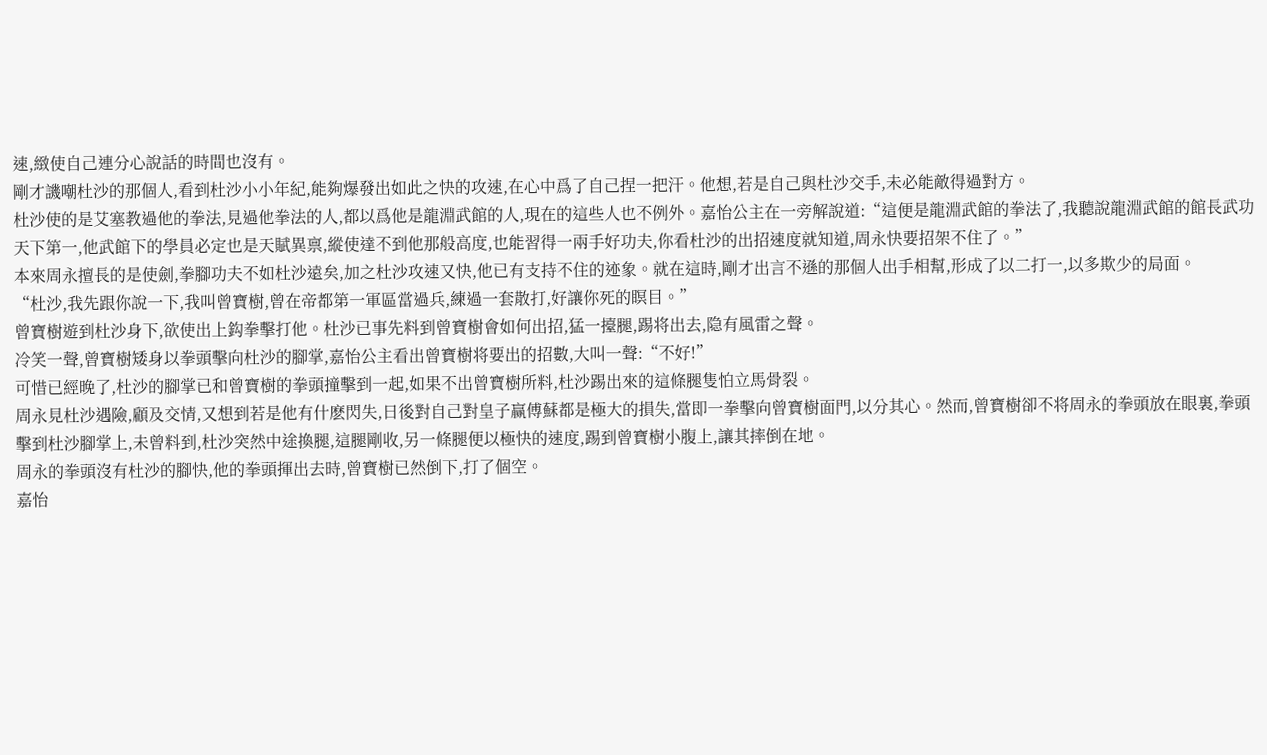速,緻使自己連分心說話的時間也沒有。
剛才譏嘲杜沙的那個人,看到杜沙小小年紀,能夠爆發出如此之快的攻速,在心中爲了自己捏一把汗。他想,若是自己與杜沙交手,未必能敵得過對方。
杜沙使的是艾塞教過他的拳法,見過他拳法的人,都以爲他是龍淵武館的人,現在的這些人也不例外。嘉怡公主在一旁解說道:“這便是龍淵武館的拳法了,我聽說龍淵武館的館長武功天下第一,他武館下的學員必定也是天賦異禀,縱使達不到他那般高度,也能習得一兩手好功夫,你看杜沙的出招速度就知道,周永快要招架不住了。”
本來周永擅長的是使劍,拳腳功夫不如杜沙遠矣,加之杜沙攻速又快,他已有支持不住的迹象。就在這時,剛才出言不遜的那個人出手相幫,形成了以二打一,以多欺少的局面。
“杜沙,我先跟你說一下,我叫曾寶樹,曾在帝都第一軍區當過兵,練過一套散打,好讓你死的瞑目。”
曾寶樹遊到杜沙身下,欲使出上鈎拳擊打他。杜沙已事先料到曾寶樹會如何出招,猛一擡腿,踢将出去,隐有風雷之聲。
冷笑一聲,曾寶樹矮身以拳頭擊向杜沙的腳掌,嘉怡公主看出曾寶樹将要出的招數,大叫一聲:“不好!”
可惜已經晚了,杜沙的腳掌已和曾寶樹的拳頭撞擊到一起,如果不出曾寶樹所料,杜沙踢出來的這條腿隻怕立馬骨裂。
周永見杜沙遇險,顧及交情,又想到若是他有什麽閃失,日後對自己對皇子赢傅蘇都是極大的損失,當即一拳擊向曾寶樹面門,以分其心。然而,曾寶樹卻不将周永的拳頭放在眼裏,拳頭擊到杜沙腳掌上,未曾料到,杜沙突然中途換腿,這腿剛收,另一條腿便以極快的速度,踢到曾寶樹小腹上,讓其摔倒在地。
周永的拳頭沒有杜沙的腳快,他的拳頭揮出去時,曾寶樹已然倒下,打了個空。
嘉怡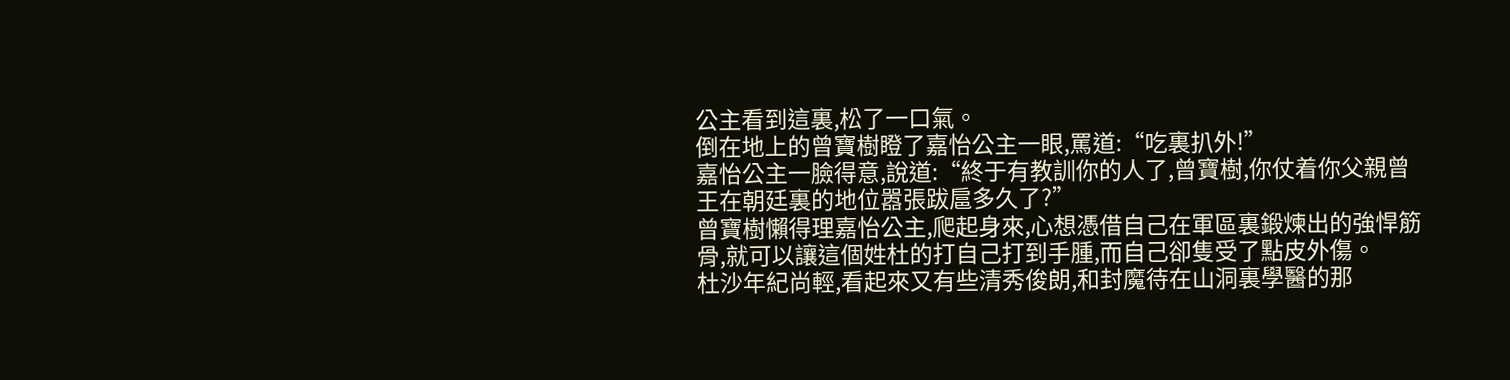公主看到這裏,松了一口氣。
倒在地上的曾寶樹瞪了嘉怡公主一眼,罵道:“吃裏扒外!”
嘉怡公主一臉得意,說道:“終于有教訓你的人了,曾寶樹,你仗着你父親曾王在朝廷裏的地位嚣張跋扈多久了?”
曾寶樹懶得理嘉怡公主,爬起身來,心想憑借自己在軍區裏鍛煉出的強悍筋骨,就可以讓這個姓杜的打自己打到手腫,而自己卻隻受了點皮外傷。
杜沙年紀尚輕,看起來又有些清秀俊朗,和封魔待在山洞裏學醫的那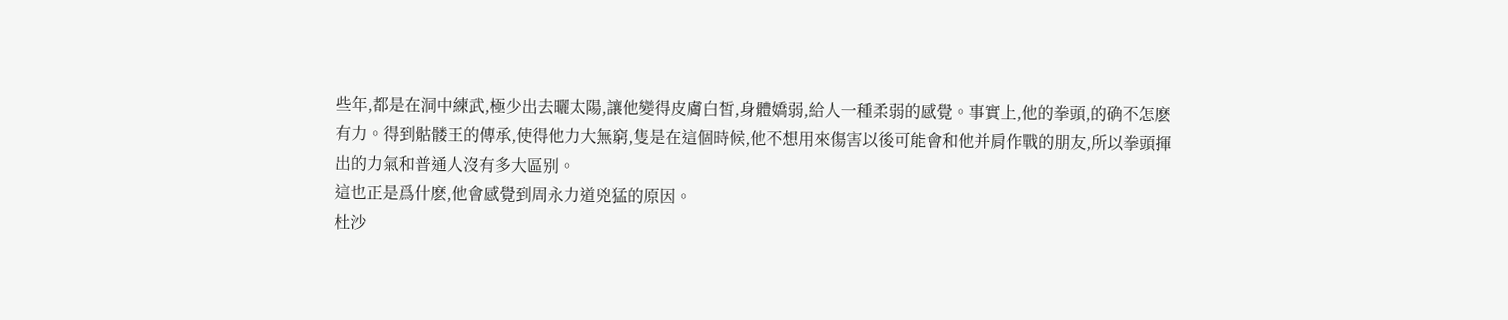些年,都是在洞中練武,極少出去曬太陽,讓他變得皮膚白皙,身體嬌弱,給人一種柔弱的感覺。事實上,他的拳頭,的确不怎麽有力。得到骷髅王的傳承,使得他力大無窮,隻是在這個時候,他不想用來傷害以後可能會和他并肩作戰的朋友,所以拳頭揮出的力氣和普通人沒有多大區别。
這也正是爲什麽,他會感覺到周永力道兇猛的原因。
杜沙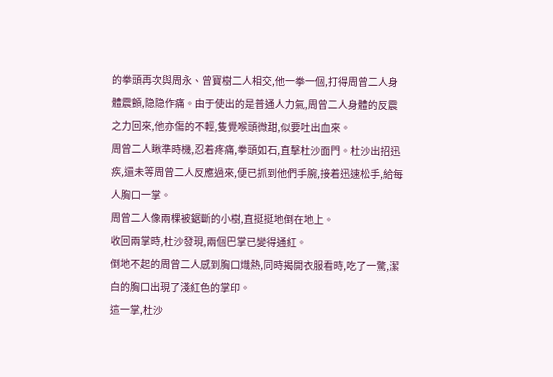的拳頭再次與周永、曾寶樹二人相交,他一拳一個,打得周曾二人身體震顫,隐隐作痛。由于使出的是普通人力氣,周曾二人身體的反震之力回來,他亦傷的不輕,隻覺喉頭微甜,似要吐出血來。
周曾二人瞅準時機,忍着疼痛,拳頭如石,直擊杜沙面門。杜沙出招迅疾,還未等周曾二人反應過來,便已抓到他們手腕,接着迅速松手,給每人胸口一掌。
周曾二人像兩棵被鋸斷的小樹,直挺挺地倒在地上。
收回兩掌時,杜沙發現,兩個巴掌已變得通紅。
倒地不起的周曾二人感到胸口熾熱,同時揭開衣服看時,吃了一驚,潔白的胸口出現了淺紅色的掌印。
這一掌,杜沙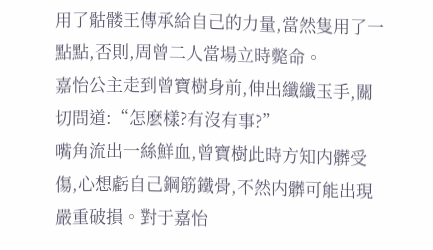用了骷髅王傳承給自己的力量,當然隻用了一點點,否則,周曾二人當場立時斃命。
嘉怡公主走到曾寶樹身前,伸出纖纖玉手,關切問道:“怎麽樣?有沒有事?”
嘴角流出一絲鮮血,曾寶樹此時方知内髒受傷,心想虧自己鋼筋鐵骨,不然内髒可能出現嚴重破損。對于嘉怡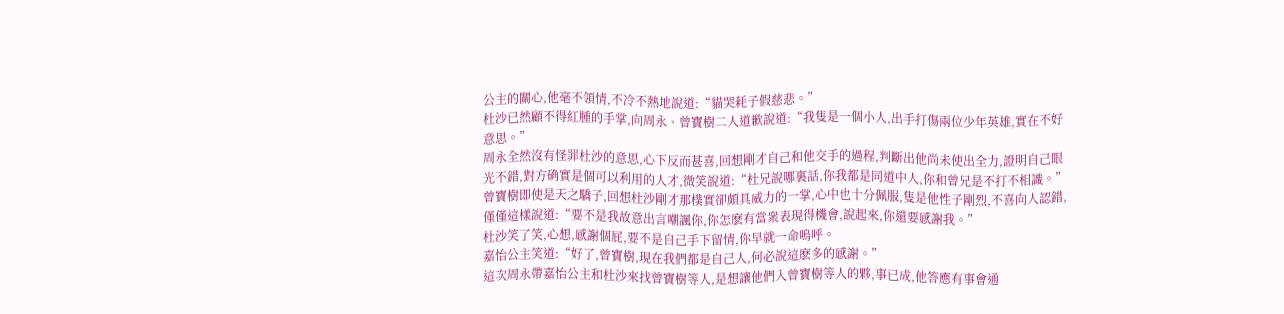公主的關心,他毫不領情,不冷不熱地說道:“貓哭耗子假慈悲。”
杜沙已然顧不得紅腫的手掌,向周永、曾寶樹二人道歉說道:“我隻是一個小人,出手打傷兩位少年英雄,實在不好意思。”
周永全然沒有怪罪杜沙的意思,心下反而甚喜,回想剛才自己和他交手的過程,判斷出他尚未使出全力,證明自己眼光不錯,對方确實是個可以利用的人才,微笑說道:“杜兄說哪裏話,你我都是同道中人,你和曾兄是不打不相識。”
曾寶樹即使是天之驕子,回想杜沙剛才那樸實卻頗具威力的一掌,心中也十分佩服,隻是他性子剛烈,不喜向人認錯,僅僅這樣說道:“要不是我故意出言嘲諷你,你怎麽有當衆表現得機會,說起來,你還要感謝我。”
杜沙笑了笑,心想,感謝個屁,要不是自己手下留情,你早就一命嗚呼。
嘉怡公主笑道:“好了,曾寶樹,現在我們都是自己人,何必說這麽多的感謝。”
這次周永帶嘉怡公主和杜沙來找曾寶樹等人,是想讓他們入曾寶樹等人的夥,事已成,他答應有事會通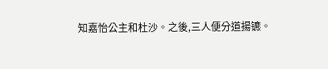知嘉怡公主和杜沙。之後,三人便分道揚镳。